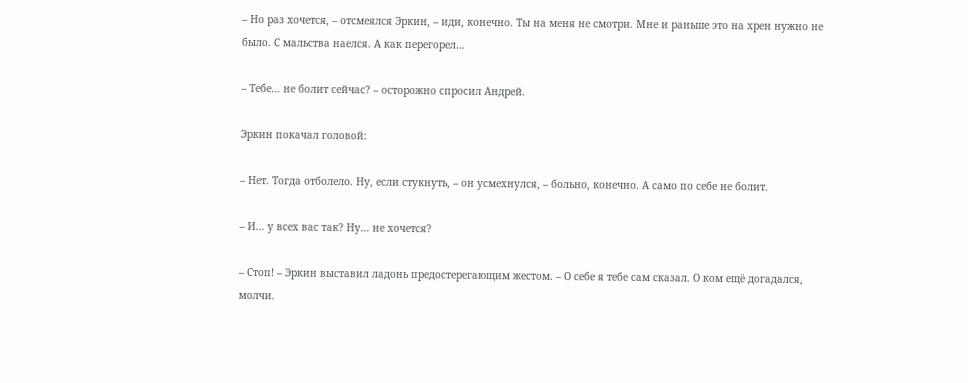– Но раз хочется, – отсмеялся Эркин, – иди, конечно. Ты на меня не смотри. Мне и раньше это на хрен нужно не было. С мальства наелся. А как перегорел…

– Тебе… не болит сейчас? – осторожно спросил Андрей.

Эркин покачал головой:

– Нет. Тогда отболело. Ну, если стукнуть, – он усмехнулся, – больно, конечно. А само по себе не болит.

– И… у всех вас так? Ну… не хочется?

– Стоп! – Эркин выставил ладонь предостерегающим жестом. – О себе я тебе сам сказал. О ком ещё догадался, молчи.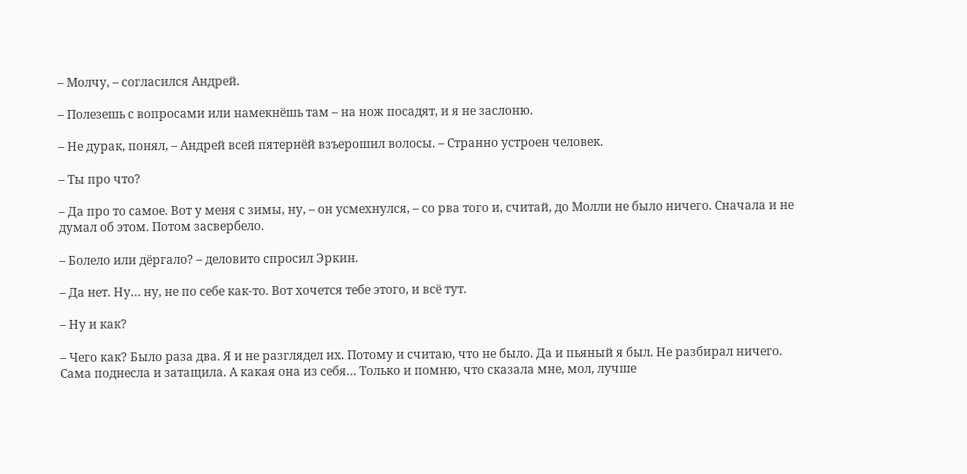– Молчу, – согласился Андрей.

– Полезешь с вопросами или намекнёшь там – на нож посадят, и я не заслоню.

– Не дурак, понял, – Андрей всей пятернёй взъерошил волосы. – Странно устроен человек.

– Ты про что?

– Да про то самое. Вот у меня с зимы, ну, – он усмехнулся, – со рва того и, считай, до Молли не было ничего. Сначала и не думал об этом. Потом засвербело.

– Болело или дёргало? – деловито спросил Эркин.

– Да нет. Ну… ну, не по себе как-то. Вот хочется тебе этого, и всё тут.

– Ну и как?

– Чего как? Было раза два. Я и не разглядел их. Потому и считаю, что не было. Да и пьяный я был. Не разбирал ничего. Сама поднесла и затащила. А какая она из себя… Только и помню, что сказала мне, мол, лучше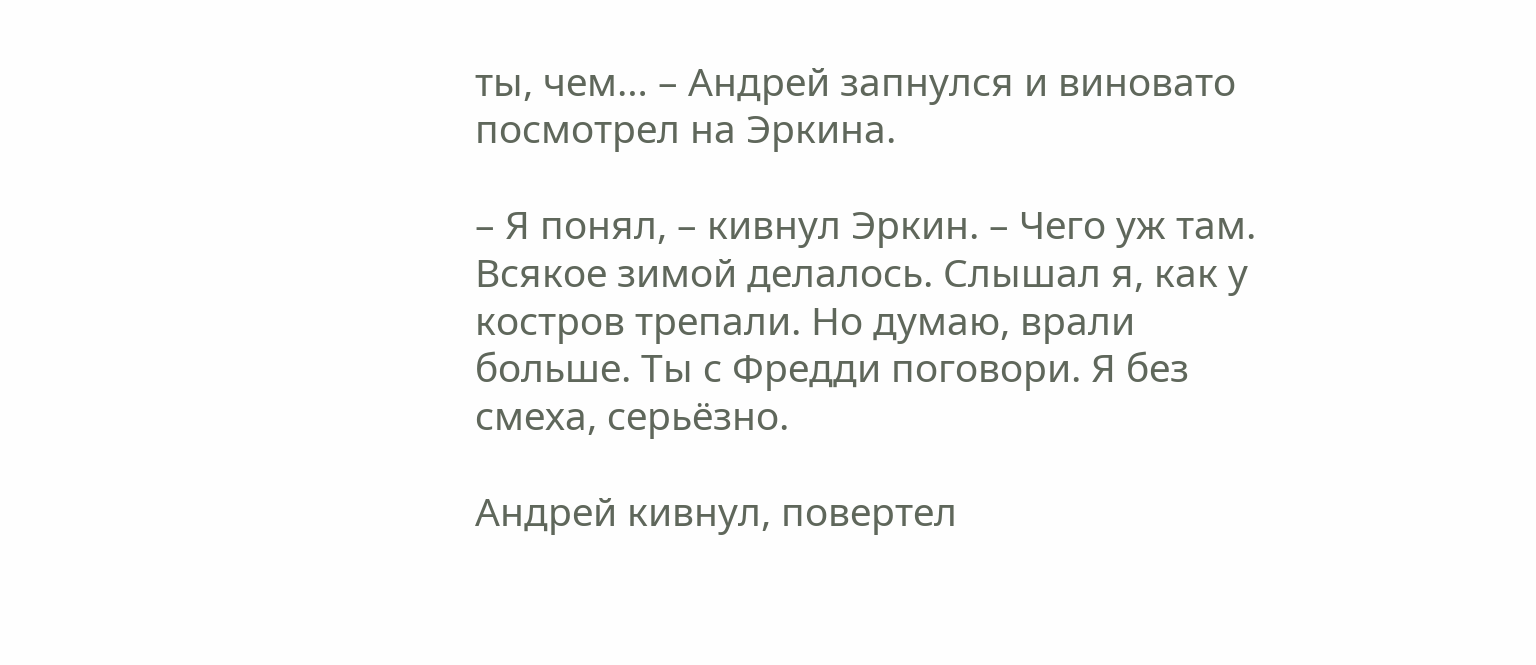ты, чем… – Андрей запнулся и виновато посмотрел на Эркина.

– Я понял, – кивнул Эркин. – Чего уж там. Всякое зимой делалось. Слышал я, как у костров трепали. Но думаю, врали больше. Ты с Фредди поговори. Я без смеха, серьёзно.

Андрей кивнул, повертел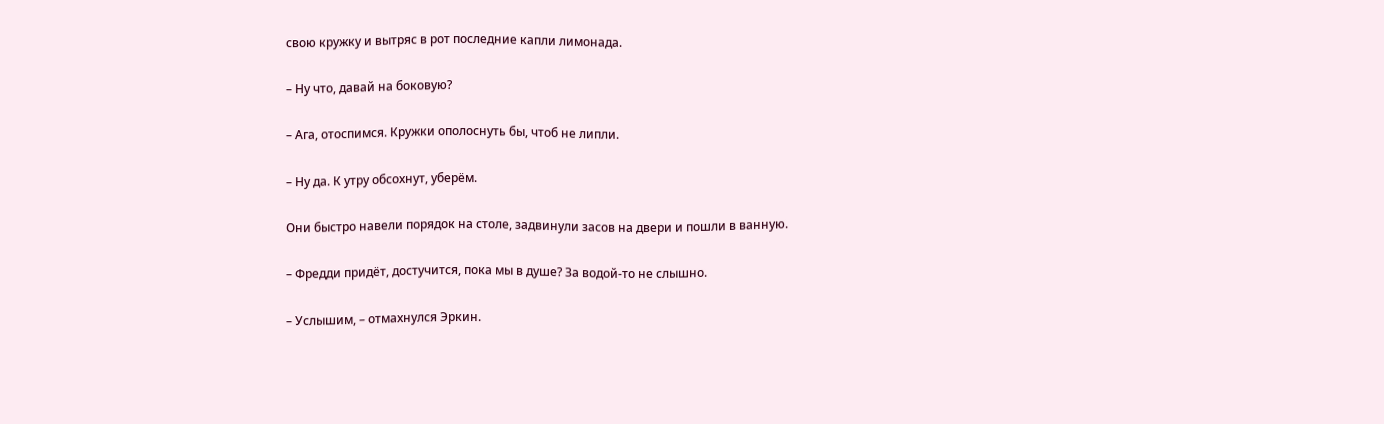свою кружку и вытряс в рот последние капли лимонада.

– Ну что, давай на боковую?

– Ага, отоспимся. Кружки ополоснуть бы, чтоб не липли.

– Ну да. К утру обсохнут, уберём.

Они быстро навели порядок на столе, задвинули засов на двери и пошли в ванную.

– Фредди придёт, достучится, пока мы в душе? За водой-то не слышно.

– Услышим, – отмахнулся Эркин.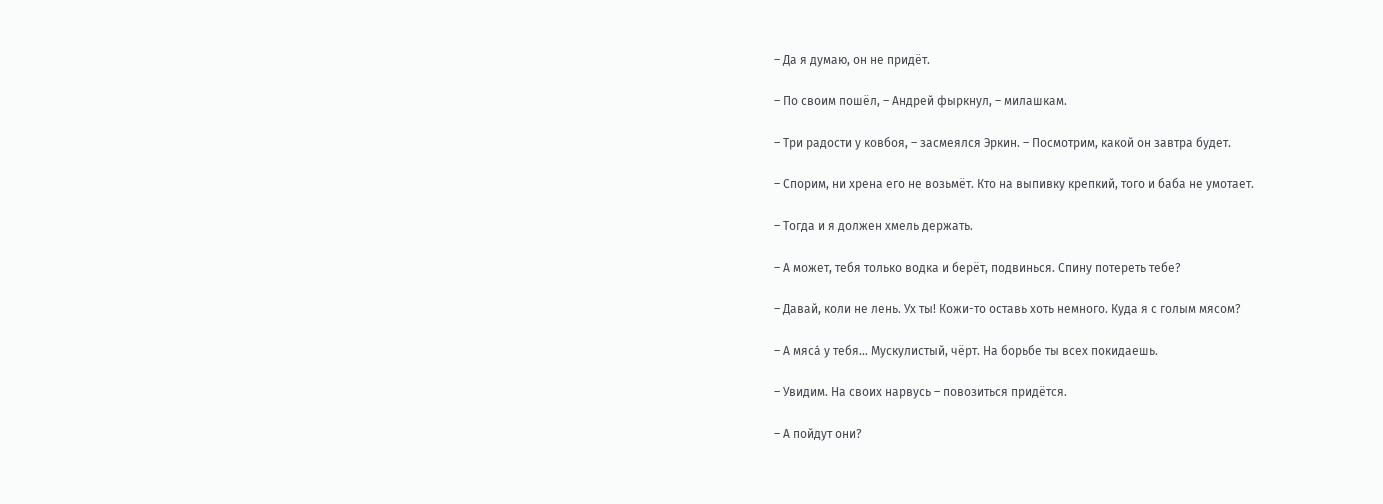– Да я думаю, он не придёт.

– По своим пошёл, – Андрей фыркнул, – милашкам.

– Три радости у ковбоя, – засмеялся Эркин. – Посмотрим, какой он завтра будет.

– Спорим, ни хрена его не возьмёт. Кто на выпивку крепкий, того и баба не умотает.

– Тогда и я должен хмель держать.

– А может, тебя только водка и берёт, подвинься. Спину потереть тебе?

– Давай, коли не лень. Ух ты! Кожи-то оставь хоть немного. Куда я с голым мясом?

– А мясá у тебя… Мускулистый, чёрт. На борьбе ты всех покидаешь.

– Увидим. На своих нарвусь – повозиться придётся.

– А пойдут они?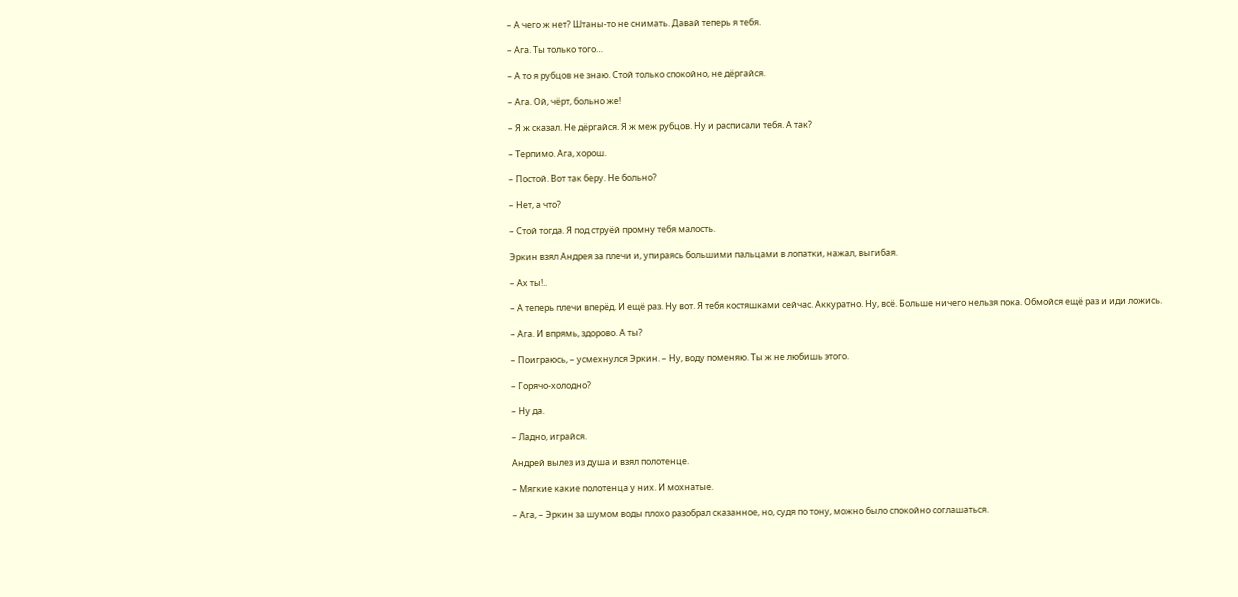– А чего ж нет? Штаны-то не снимать. Давай теперь я тебя.

– Ага. Ты только того…

– А то я рубцов не знаю. Стой только спокойно, не дёргайся.

– Ага. Ой, чёрт, больно же!

– Я ж сказал. Не дёргайся. Я ж меж рубцов. Ну и расписали тебя. А так?

– Терпимо. Ага, хорош.

– Постой. Вот так беру. Не больно?

– Нет, а что?

– Стой тогда. Я под струёй промну тебя малость.

Эркин взял Андрея за плечи и, упираясь большими пальцами в лопатки, нажал, выгибая.

– Ах ты!..

– А теперь плечи вперёд. И ещё раз. Ну вот. Я тебя костяшками сейчас. Аккуратно. Ну, всё. Больше ничего нельзя пока. Обмойся ещё раз и иди ложись.

– Ага. И впрямь, здорово. А ты?

– Поиграюсь, – усмехнулся Эркин. – Ну, воду поменяю. Ты ж не любишь этого.

– Горячо-холодно?

– Ну да.

– Ладно, играйся.

Андрей вылез из душа и взял полотенце.

– Мягкие какие полотенца у них. И мохнатые.

– Ага, – Эркин за шумом воды плохо разобрал сказанное, но, судя по тону, можно было спокойно соглашаться.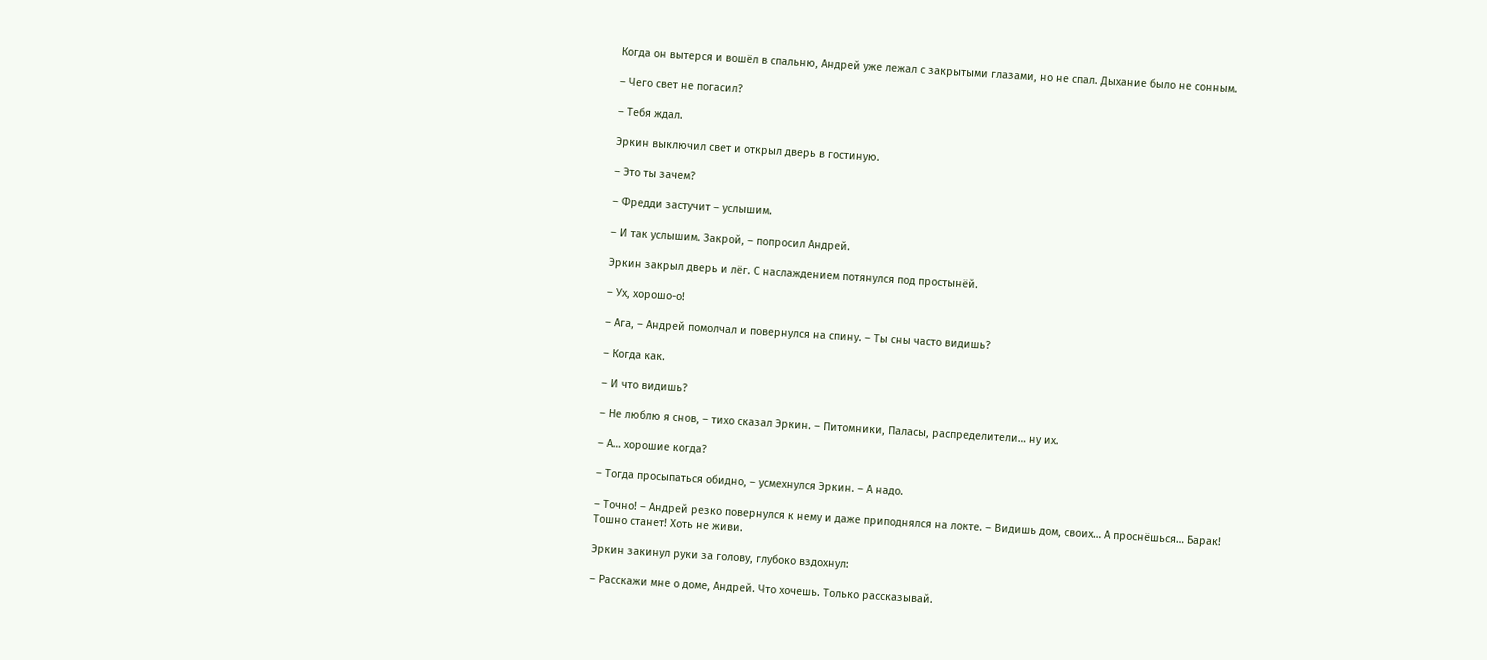Когда он вытерся и вошёл в спальню, Андрей уже лежал с закрытыми глазами, но не спал. Дыхание было не сонным.

– Чего свет не погасил?

– Тебя ждал.

Эркин выключил свет и открыл дверь в гостиную.

– Это ты зачем?

– Фредди застучит – услышим.

– И так услышим. Закрой, – попросил Андрей.

Эркин закрыл дверь и лёг. С наслаждением потянулся под простынёй.

– Ух, хорошо-о!

– Ага, – Андрей помолчал и повернулся на спину. – Ты сны часто видишь?

– Когда как.

– И что видишь?

– Не люблю я снов, – тихо сказал Эркин. – Питомники, Паласы, распределители… ну их.

– А… хорошие когда?

– Тогда просыпаться обидно, – усмехнулся Эркин. – А надо.

– Точно! – Андрей резко повернулся к нему и даже приподнялся на локте. – Видишь дом, своих… А проснёшься… Барак! Тошно станет! Хоть не живи.

Эркин закинул руки за голову, глубоко вздохнул:

– Расскажи мне о доме, Андрей. Что хочешь. Только рассказывай.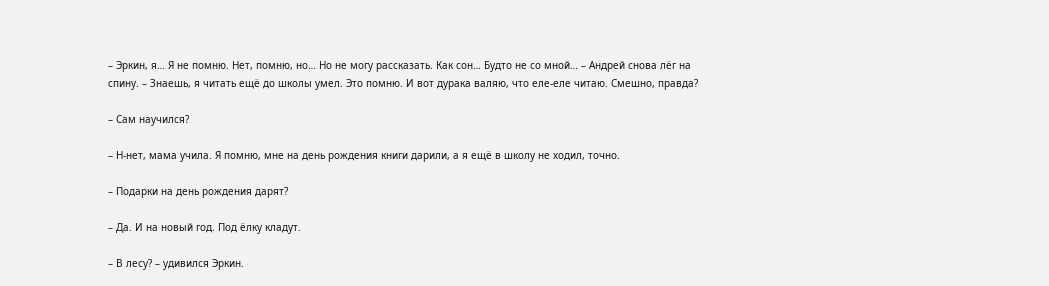– Эркин, я… Я не помню. Нет, помню, но… Но не могу рассказать. Как сон… Будто не со мной… – Андрей снова лёг на спину. – Знаешь, я читать ещё до школы умел. Это помню. И вот дурака валяю, что еле-еле читаю. Смешно, правда?

– Сам научился?

– Н-нет, мама учила. Я помню, мне на день рождения книги дарили, а я ещё в школу не ходил, точно.

– Подарки на день рождения дарят?

– Да. И на новый год. Под ёлку кладут.

– В лесу? – удивился Эркин.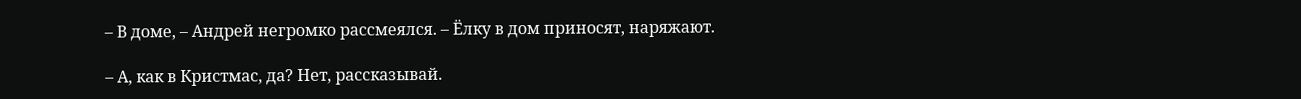– В доме, – Андрей негромко рассмеялся. – Ёлку в дом приносят, наряжают.

– А, как в Кристмас, да? Нет, рассказывай.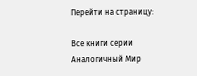Перейти на страницу:

Все книги серии Аналогичный Мир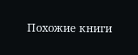Похожие книги